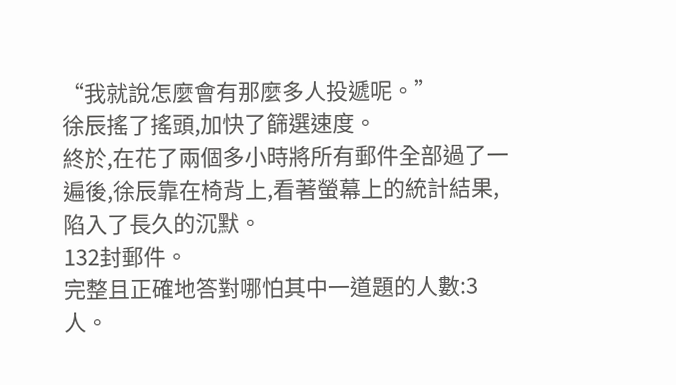“我就說怎麼會有那麼多人投遞呢。”
徐辰搖了搖頭,加快了篩選速度。
終於,在花了兩個多小時將所有郵件全部過了一遍後,徐辰靠在椅背上,看著螢幕上的統計結果,陷入了長久的沉默。
132封郵件。
完整且正確地答對哪怕其中一道題的人數:3人。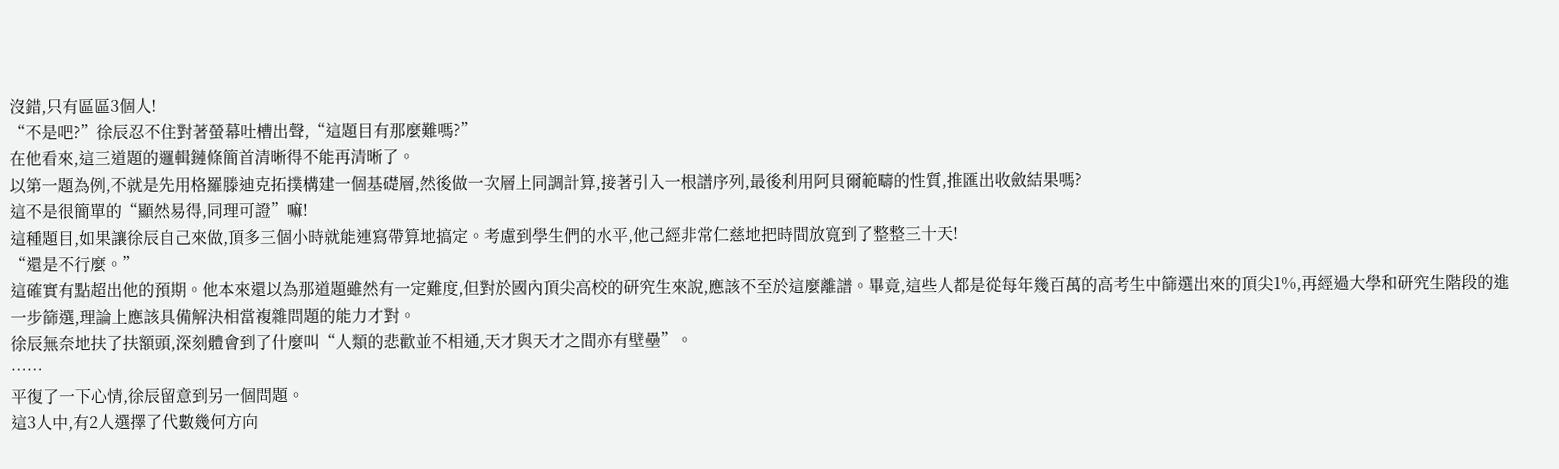沒錯,只有區區3個人!
“不是吧?”徐辰忍不住對著螢幕吐槽出聲,“這題目有那麼難嗎?”
在他看來,這三道題的邏輯鏈條簡首清晰得不能再清晰了。
以第一題為例,不就是先用格羅滕迪克拓撲構建一個基礎層,然後做一次層上同調計算,接著引入一根譜序列,最後利用阿貝爾範疇的性質,推匯出收斂結果嗎?
這不是很簡單的“顯然易得,同理可證”嘛!
這種題目,如果讓徐辰自己來做,頂多三個小時就能連寫帶算地搞定。考慮到學生們的水平,他己經非常仁慈地把時間放寬到了整整三十天!
“還是不行麼。”
這確實有點超出他的預期。他本來還以為那道題雖然有一定難度,但對於國內頂尖高校的研究生來說,應該不至於這麼離譜。畢竟,這些人都是從每年幾百萬的高考生中篩選出來的頂尖1%,再經過大學和研究生階段的進一步篩選,理論上應該具備解決相當複雜問題的能力才對。
徐辰無奈地扶了扶額頭,深刻體會到了什麼叫“人類的悲歡並不相通,天才與天才之間亦有壁壘”。
……
平復了一下心情,徐辰留意到另一個問題。
這3人中,有2人選擇了代數幾何方向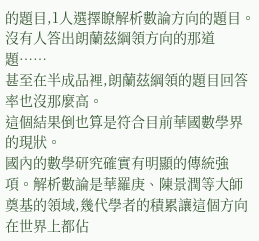的題目,1人選擇瞭解析數論方向的題目。
沒有人答出朗蘭茲綱領方向的那道題……
甚至在半成品裡,朗蘭茲綱領的題目回答率也沒那麼高。
這個結果倒也算是符合目前華國數學界的現狀。
國內的數學研究確實有明顯的傳統強項。解析數論是華羅庚、陳景潤等大師奠基的領域,幾代學者的積累讓這個方向在世界上都佔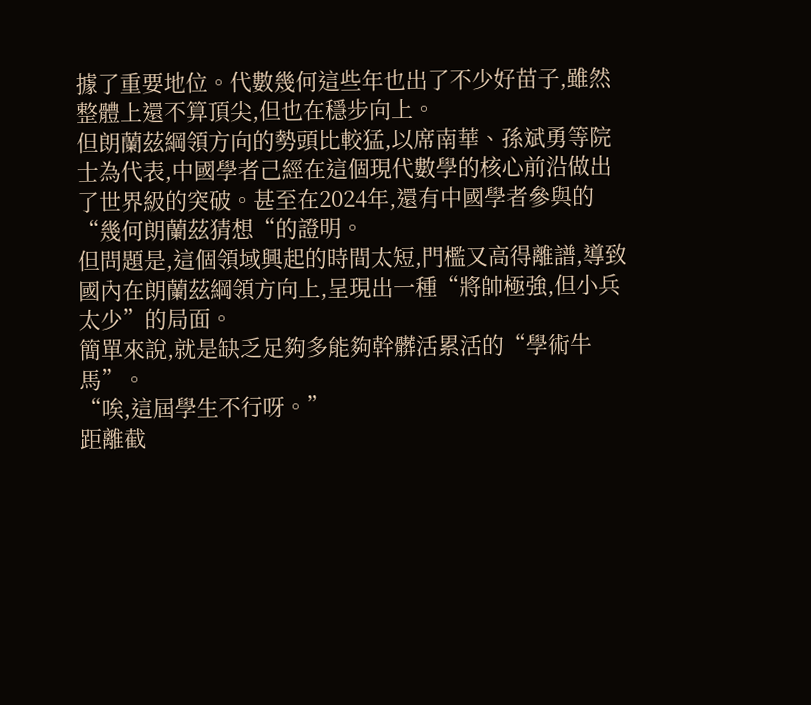據了重要地位。代數幾何這些年也出了不少好苗子,雖然整體上還不算頂尖,但也在穩步向上。
但朗蘭茲綱領方向的勢頭比較猛,以席南華、孫斌勇等院士為代表,中國學者己經在這個現代數學的核心前沿做出了世界級的突破。甚至在2024年,還有中國學者參與的“幾何朗蘭茲猜想“的證明。
但問題是,這個領域興起的時間太短,門檻又高得離譜,導致國內在朗蘭茲綱領方向上,呈現出一種“將帥極強,但小兵太少”的局面。
簡單來說,就是缺乏足夠多能夠幹髒活累活的“學術牛馬”。
“唉,這屆學生不行呀。”
距離截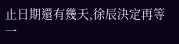止日期還有幾天,徐辰決定再等一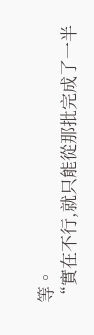等。
“實在不行,就只能從那批完成了一半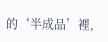的‘半成品’裡,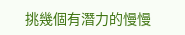挑幾個有潛力的慢慢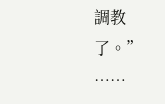調教了。”
……